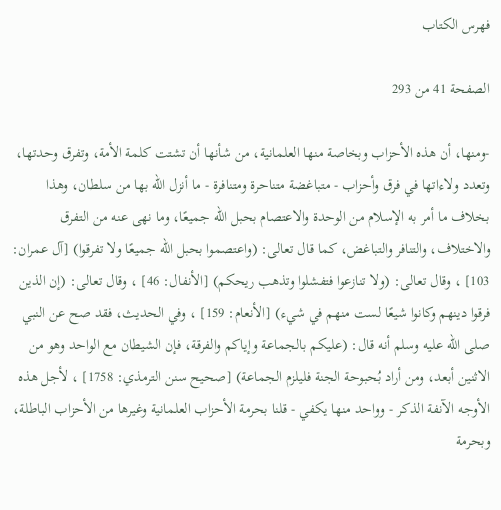فهرس الكتاب

الصفحة 41 من 293

-ومنها، أن هذه الأحزاب وبخاصة منها العلمانية، من شأنها أن تشتت كلمة الأمة، وتفرق وحدتها، وتعدد ولاءاتها في فرق وأحزاب - متباغضة متناحرة ومتنافرة - ما أنزل الله بها من سلطان، وهذا بخلاف ما أمر به الإسلام من الوحدة والاعتصام بحبل الله جميعًا، وما نهى عنه من التفرق والاختلاف، والتنافر والتباغض، كما قال تعالى: (واعتصموا بحبل الله جميعًا ولا تفرقوا) [آل عمران: 103] ، وقال تعالى: (ولا تنازعوا فتفشلوا وتذهب ريحكم) [الأنفال: 46] ، وقال تعالى: (إن الذين فرقوا دينهم وكانوا شيعًا لست منهم في شيء) [الأنعام: 159] ، وفي الحديث، فقد صح عن النبي صلى الله عليه وسلم أنه قال: (عليكم بالجماعة وإياكم والفرقة، فإن الشيطان مع الواحد وهو من الاثنين أبعد، ومن أراد بُحبوحة الجنة فليلزم الجماعة) [صحيح سنن الترمذي: 1758] ، لأجل هذه الأوجه الآنفة الذكر - وواحد منها يكفي - قلنا بحرمة الأحزاب العلمانية وغيرها من الأحزاب الباطلة، وبحرمة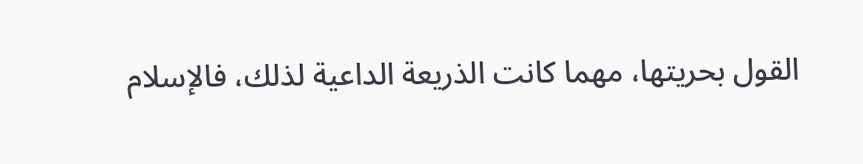القول بحريتها، مهما كانت الذريعة الداعية لذلك، فالإسلام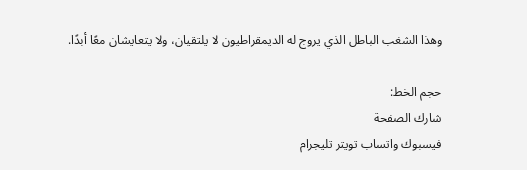وهذا الشغب الباطل الذي يروج له الديمقراطيون لا يلتقيان، ولا يتعايشان معًا أبدًا.

حجم الخط:
شارك الصفحة
فيسبوك واتساب تويتر تليجرام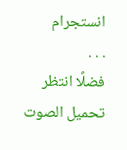انستجرام
. . .
فضلًا انتظر تحميل الصوت